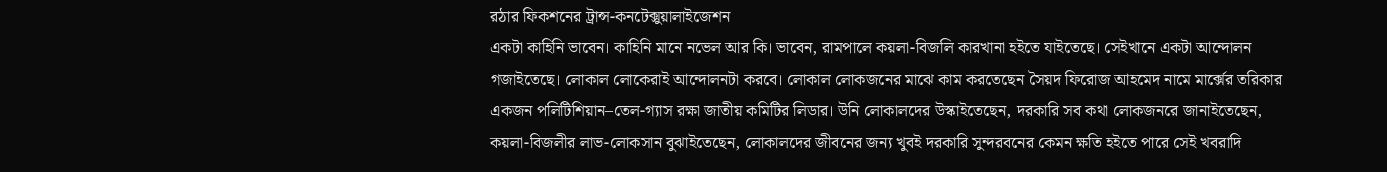রঠার ফিকশনের ট্রান্স-কনটেক্সুয়ালাইজেশন
একটা কাহিনি ভাবেন। কাহিনি মানে নভেল আর কি। ভাবেন, রামপালে কয়লা-বিজলি কারখানা হইতে যাইতেছে। সেইখানে একটা আন্দোলন গজাইতেছে। লোকাল লোকেরাই আন্দোলনটা করবে। লোকাল লোকজনের মাঝে কাম করতেছেন সৈয়দ ফিরোজ আহমেদ নামে মার্ক্সের তরিকার একজন পলিটিশিয়ান–তেল-গ্যাস রক্ষা জাতীয় কমিটির লিডার। উনি লোকালদের উস্কাইতেছেন, দরকারি সব কথা লোকজনরে জানাইতেছেন, কয়লা-বিজলীর লাভ-লোকসান বুঝাইতেছেন, লোকালদের জীবনের জন্য খুবই দরকারি সুন্দরবনের কেমন ক্ষতি হইতে পারে সেই খবরাদি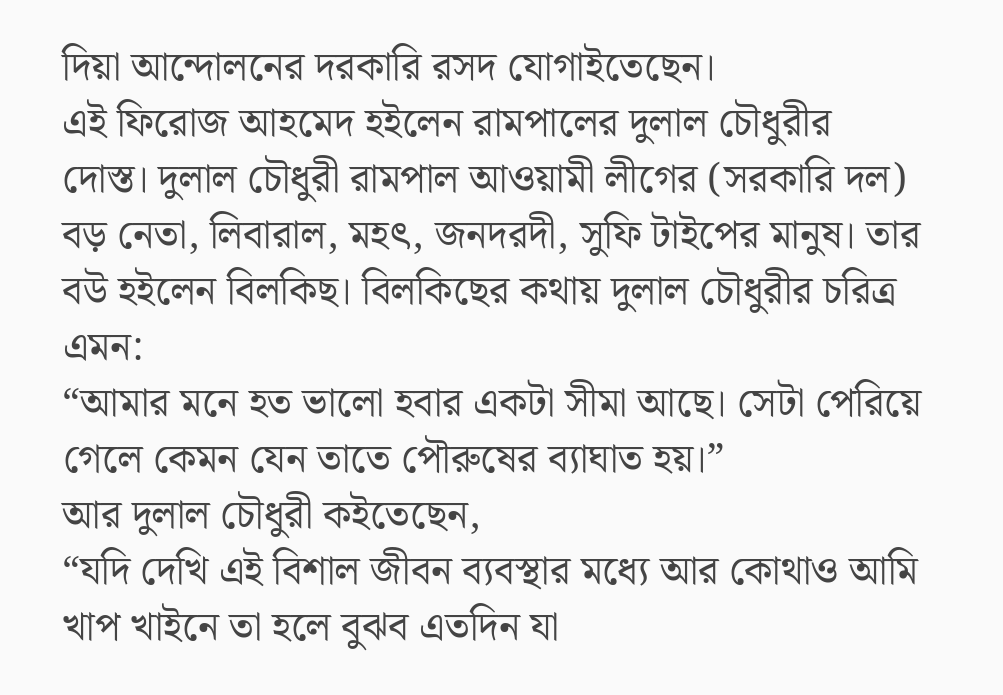দিয়া আন্দোলনের দরকারি রসদ যোগাইতেছেন।
এই ফিরোজ আহমেদ হইলেন রামপালের দুলাল চৌধুরীর দোস্ত। দুলাল চৌধুরী রামপাল আওয়ামী লীগের (সরকারি দল) বড় নেতা, লিবারাল, মহৎ, জনদরদী, সুফি টাইপের মানুষ। তার বউ হইলেন বিলকিছ। বিলকিছের কথায় দুলাল চৌধুরীর চরিত্র এমন:
“আমার মনে হত ভালো হবার একটা সীমা আছে। সেটা পেরিয়ে গেলে কেমন যেন তাতে পৌরুষের ব্যাঘাত হয়।”
আর দুলাল চৌধুরী কইতেছেন,
“যদি দেখি এই বিশাল জীবন ব্যবস্থার মধ্যে আর কোথাও আমি খাপ খাইনে তা হলে বুঝব এতদিন যা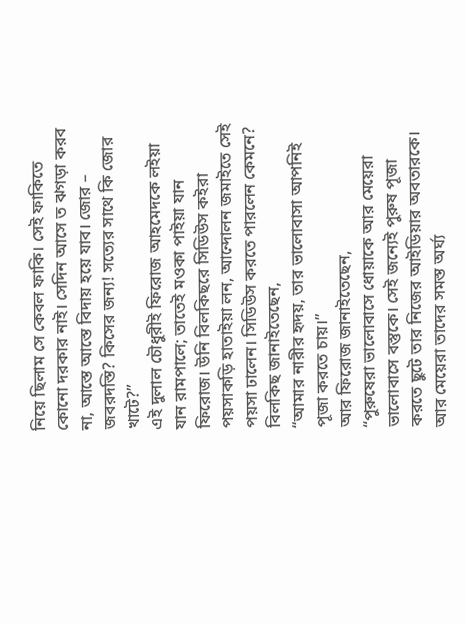নিয়ে ছিলাম সে কেবল ফাকি। সেই ফাকিতে কোনো দরকার নাই। সেদিন আসে ত ঝগড়া করব না, আস্তে আস্তে বিদায় হয়ে যাব। জোর – জবরদস্তি? কিসের জন্য! সত্যের সাথে কি জোর খাটে?”
এই দুলাল চৌধুরীই ফিরোজ আহমেদকে লইয়া যান রামপালে; তাতেই মওকা পাইয়া যান ফিরোজ। উনি বিলকিছরে সিডিউস কইরা পয়সাকড়ি হাতাইয়া লন, আন্দোলন জমাইতে সেই পয়সা ঢালেন। সিডিউস করতে পারলেন কেমনে? বিলকিছ জানাইতেছেন,
“আমার নারীর হৃদয়, তার ভালোবাসা আপনিই পূজা করতে চায়।”
আর ফিরোজ জানাইতেছেন,
“পুরুষেরা ভালোবাসে ধোয়াকে আর মেয়েরা ভালোবাসে বস্তুকে। সেই জন্যেই পুরুষ পূজা করতে ছুটে তার নিজের আইডিয়ার অবতারকে। আর মেয়েরা তাদের সমস্ত অর্ঘ্য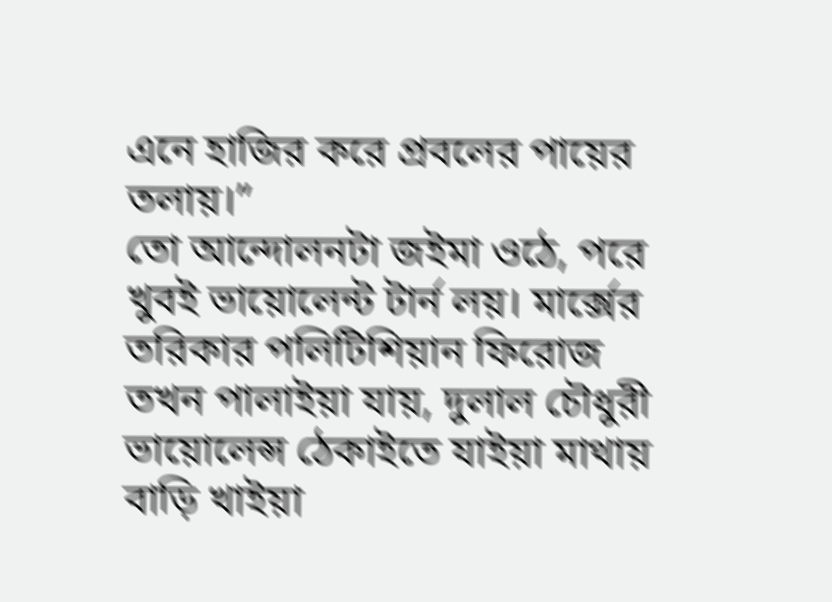এনে হাজির করে প্রবলের পায়ের তলায়।”
তো আন্দোলনটা জইমা ওঠে, পরে খুবই ভায়োলেন্ট টার্ন লয়। মার্ক্সের তরিকার পলিটিশিয়ান ফিরোজ তখন পালাইয়া যায়, দুলাল চৌধুরী ভায়োলেন্স ঠেকাইতে যাইয়া মাথায় বাড়ি খাইয়া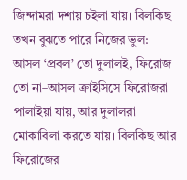জিন্দামরা দশায় চইলা যায়। বিলকিছ তখন বুঝতে পারে নিজের ভুল: আসল ‘প্রবল’ তো দুলালই, ফিরোজ তো না–আসল ক্রাইসিসে ফিরোজরা পালাইয়া যায়, আর দুলালরা মোকাবিলা করতে যায়। বিলকিছ আর ফিরোজের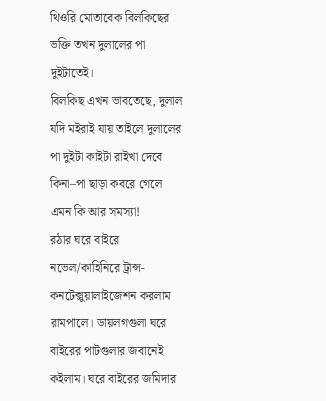থিওরি মোতাবেক বিলকিছের ভক্তি তখন দুলালের পা দুইটাতেই।
বিলকিছ এখন ভাবতেছে, দুলাল যদি মইরাই যায় তাইলে দুলালের পা দুইটা কাইটা রাইখা দেবে কিনা–পা ছাড়া কবরে গেলে এমন কি আর সমস্যা!
রঠার ঘরে বাইরে নভেল/কাহিনিরে ট্রান্স-কনটেক্সুয়ালাইজেশন করলাম রামপালে। ডায়লগগুলা ঘরে বাইরের পাটগুলার জবানেই কইলাম। ঘরে বাইরের জমিদার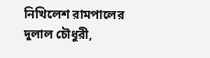নিখিলেশ রামপালের দুলাল চৌধুরী,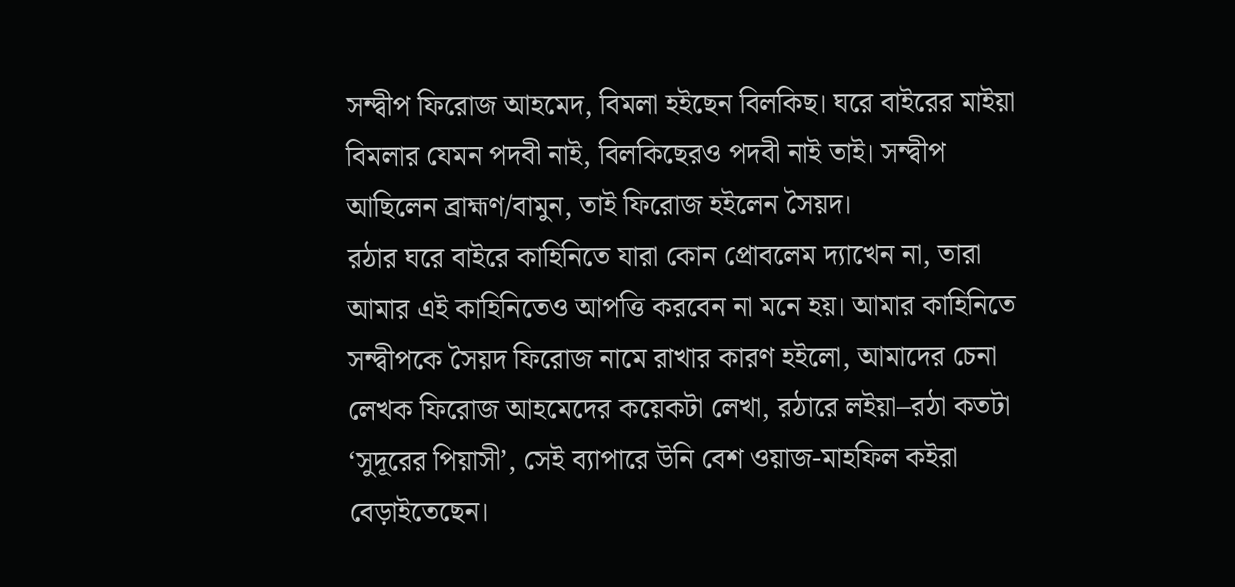সন্দ্বীপ ফিরোজ আহমেদ, বিমলা হইছেন বিলকিছ। ঘরে বাইরের মাইয়া বিমলার যেমন পদবী নাই, বিলকিছেরও পদবী নাই তাই। সন্দ্বীপ আছিলেন ব্রাহ্মণ/বামুন, তাই ফিরোজ হইলেন সৈয়দ।
রঠার ঘরে বাইরে কাহিনিতে যারা কোন প্রোবলেম দ্যাখেন না, তারা আমার এই কাহিনিতেও আপত্তি করবেন না মনে হয়। আমার কাহিনিতে সন্দ্বীপকে সৈয়দ ফিরোজ নামে রাখার কারণ হইলো, আমাদের চেনা লেখক ফিরোজ আহমেদের কয়েকটা লেখা, রঠারে লইয়া–রঠা কতটা ‘সুদূরের পিয়াসী’, সেই ব্যাপারে উনি বেশ ওয়াজ-মাহফিল কইরা বেড়াইতেছেন।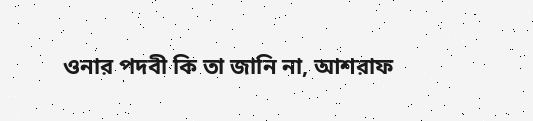ওনার পদবী কি তা জানি না, আশরাফ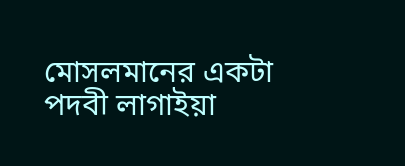মোসলমানের একটা পদবী লাগাইয়া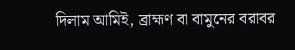দিলাম আমিই, ব্রাহ্মণ বা বামুনের বরাবর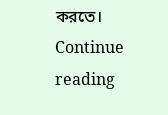করতে। Continue reading